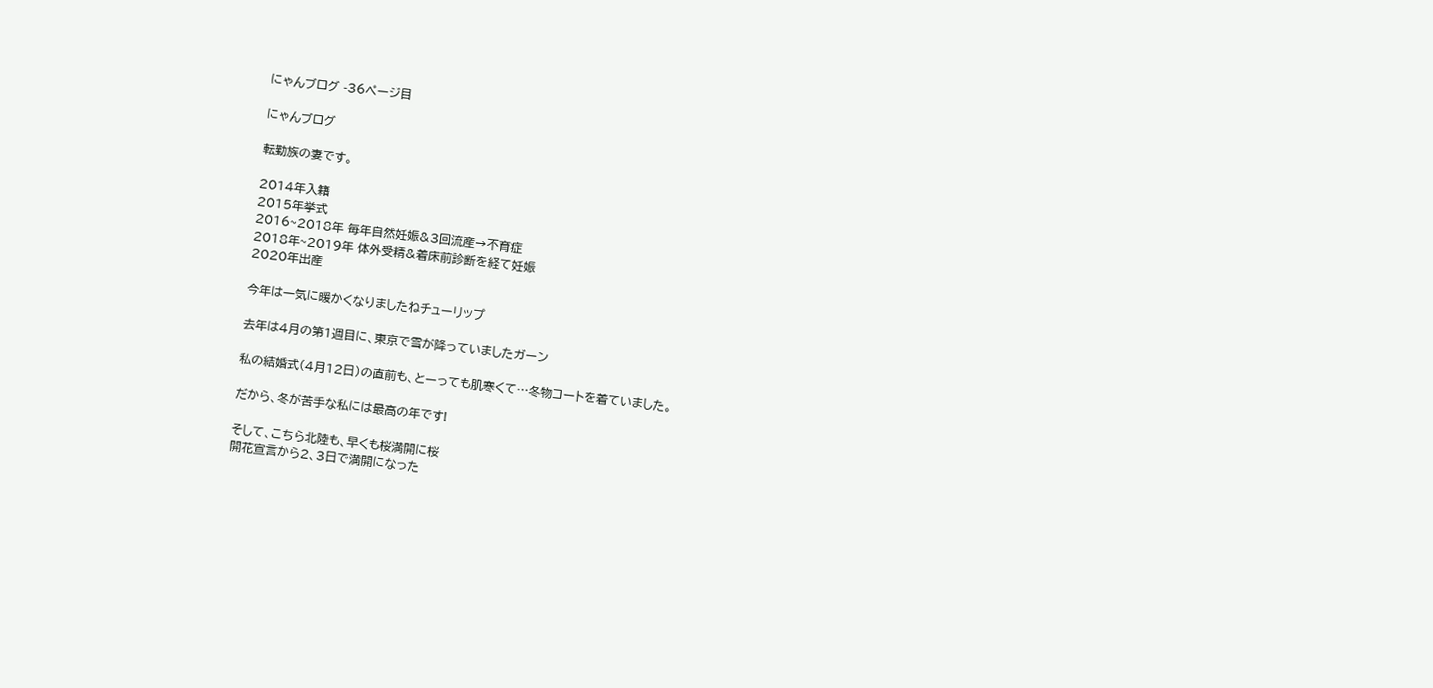にゃんブログ -36ページ目

にゃんブログ

転勤族の妻です。

2014年入籍
2015年挙式
2016~2018年 毎年自然妊娠&3回流産→不育症
2018年~2019年 体外受精&着床前診断を経て妊娠
2020年出産

今年は一気に暖かくなりましたねチューリップ

去年は4月の第1週目に、東京で雪が降っていましたガーン

私の結婚式(4月12日)の直前も、とーっても肌寒くて…冬物コートを着ていました。

だから、冬が苦手な私には最高の年です!

そして、こちら北陸も、早くも桜満開に桜
開花宣言から2、3日で満開になった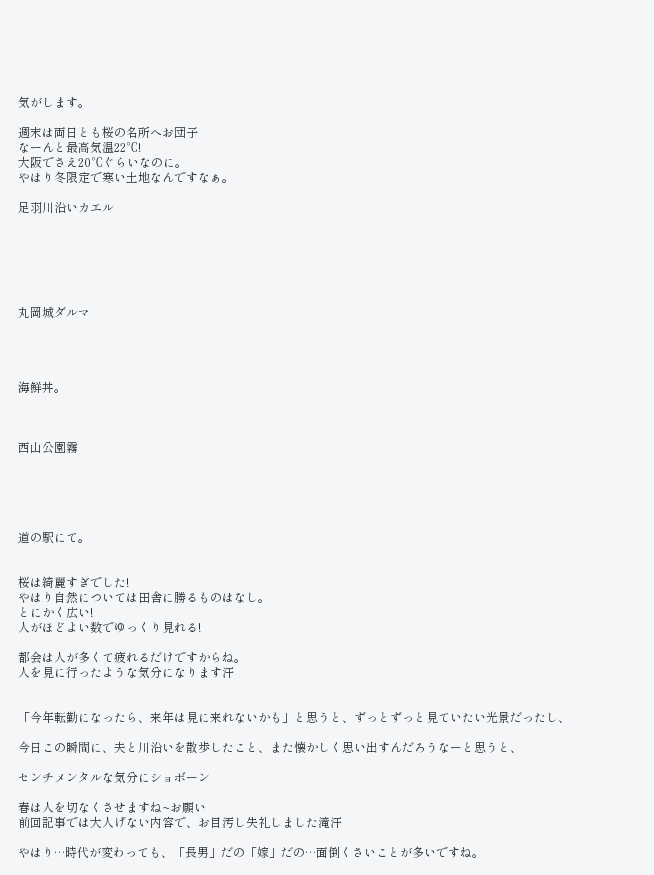気がします。

週末は両日とも桜の名所へお団子
なーんと最高気温22℃!
大阪でさえ20℃ぐらいなのに。
やはり冬限定で寒い土地なんですなぁ。

足羽川沿いカエル






丸岡城ダルマ




海鮮丼。



西山公園霧





道の駅にて。


桜は綺麗すぎでした!
やはり自然については田舎に勝るものはなし。
とにかく広い!
人がほどよい数でゆっくり見れる!

都会は人が多くて疲れるだけですからね。
人を見に行ったような気分になります汗


「今年転勤になったら、来年は見に来れないかも」と思うと、ずっとずっと見ていたい光景だったし、

今日この瞬間に、夫と川沿いを散歩したこと、また懐かしく思い出すんだろうなーと思うと、

センチメンタルな気分にショボーン

春は人を切なくさせますね~お願い
前回記事では大人げない内容で、お目汚し失礼しました滝汗

やはり…時代が変わっても、「長男」だの「嫁」だの…面倒くさいことが多いですね。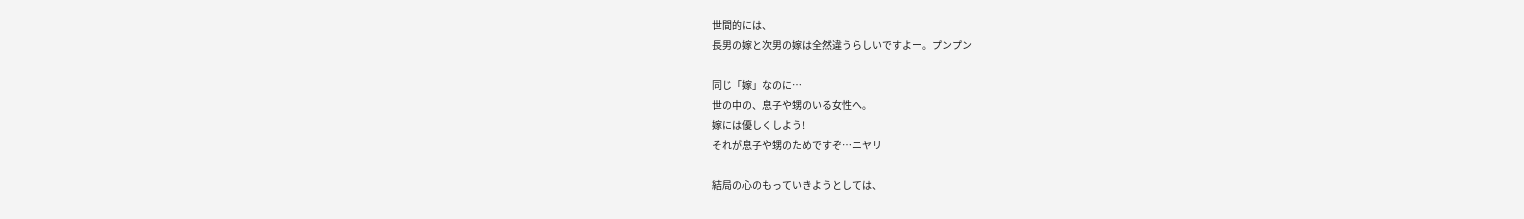世間的には、
長男の嫁と次男の嫁は全然違うらしいですよー。プンプン

同じ「嫁」なのに…
世の中の、息子や甥のいる女性へ。
嫁には優しくしよう!
それが息子や甥のためですぞ…ニヤリ

結局の心のもっていきようとしては、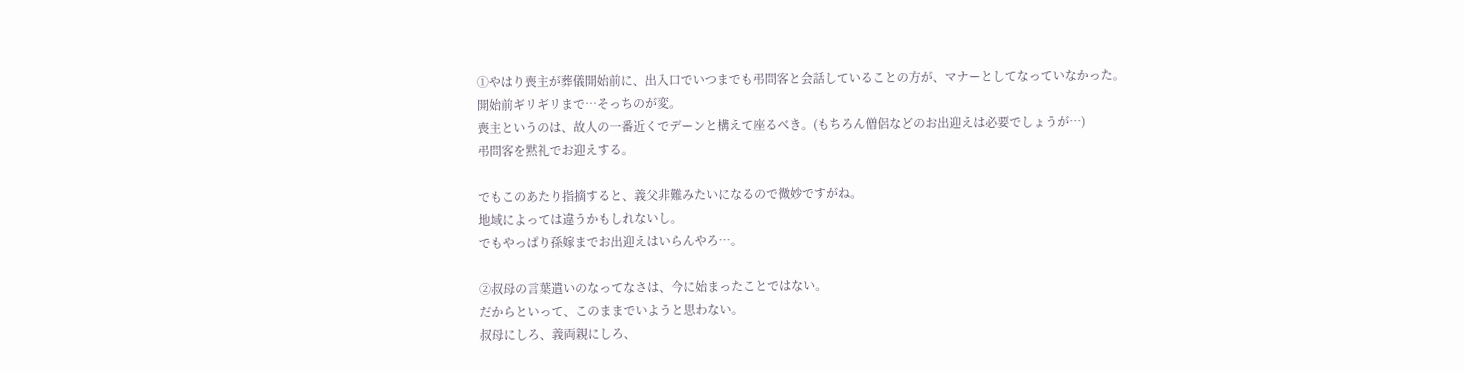①やはり喪主が葬儀開始前に、出入口でいつまでも弔問客と会話していることの方が、マナーとしてなっていなかった。
開始前ギリギリまで…そっちのが変。
喪主というのは、故人の一番近くでデーンと構えて座るべき。(もちろん僧侶などのお出迎えは必要でしょうが…)
弔問客を黙礼でお迎えする。

でもこのあたり指摘すると、義父非難みたいになるので微妙ですがね。
地域によっては違うかもしれないし。
でもやっぱり孫嫁までお出迎えはいらんやろ…。

②叔母の言葉遣いのなってなさは、今に始まったことではない。
だからといって、このままでいようと思わない。
叔母にしろ、義両親にしろ、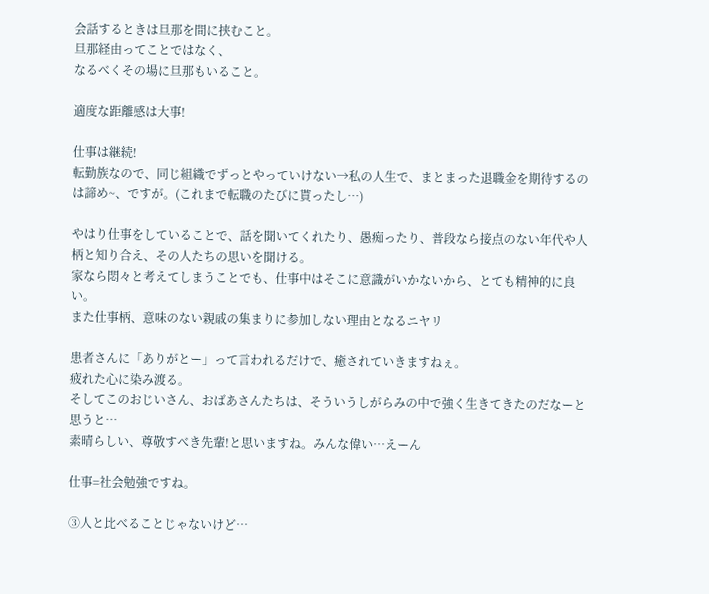会話するときは旦那を間に挟むこと。
旦那経由ってことではなく、
なるべくその場に旦那もいること。

適度な距離感は大事!

仕事は継続!
転勤族なので、同じ組織でずっとやっていけない→私の人生で、まとまった退職金を期待するのは諦め~、ですが。(これまで転職のたびに貰ったし…)

やはり仕事をしていることで、話を聞いてくれたり、愚痴ったり、普段なら接点のない年代や人柄と知り合え、その人たちの思いを聞ける。
家なら悶々と考えてしまうことでも、仕事中はそこに意識がいかないから、とても精神的に良い。
また仕事柄、意味のない親戚の集まりに参加しない理由となるニヤリ

患者さんに「ありがとー」って言われるだけで、癒されていきますねぇ。
疲れた心に染み渡る。
そしてこのおじいさん、おばあさんたちは、そういうしがらみの中で強く生きてきたのだなーと思うと…
素晴らしい、尊敬すべき先輩!と思いますね。みんな偉い…えーん

仕事=社会勉強ですね。

③人と比べることじゃないけど…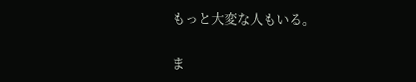もっと大変な人もいる。

ま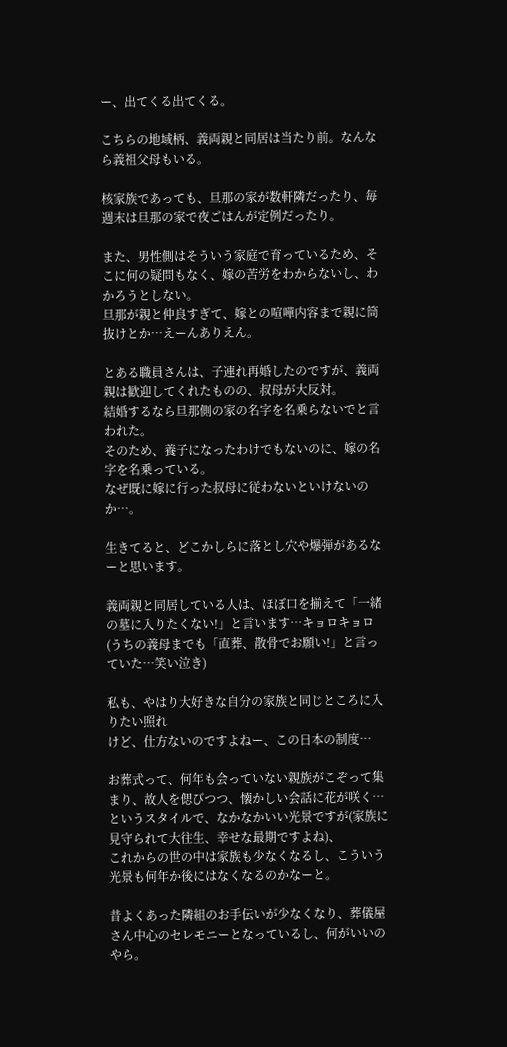ー、出てくる出てくる。

こちらの地域柄、義両親と同居は当たり前。なんなら義祖父母もいる。

核家族であっても、旦那の家が数軒隣だったり、毎週末は旦那の家で夜ごはんが定例だったり。

また、男性側はそういう家庭で育っているため、そこに何の疑問もなく、嫁の苦労をわからないし、わかろうとしない。
旦那が親と仲良すぎて、嫁との喧嘩内容まで親に筒抜けとか…えーんありえん。

とある職員さんは、子連れ再婚したのですが、義両親は歓迎してくれたものの、叔母が大反対。
結婚するなら旦那側の家の名字を名乗らないでと言われた。
そのため、養子になったわけでもないのに、嫁の名字を名乗っている。
なぜ既に嫁に行った叔母に従わないといけないのか…。

生きてると、どこかしらに落とし穴や爆弾があるなーと思います。

義両親と同居している人は、ほぼ口を揃えて「一緒の墓に入りたくない!」と言います…キョロキョロ
(うちの義母までも「直葬、散骨でお願い!」と言っていた…笑い泣き)

私も、やはり大好きな自分の家族と同じところに入りたい照れ
けど、仕方ないのですよねー、この日本の制度…

お葬式って、何年も会っていない親族がこぞって集まり、故人を偲びつつ、懐かしい会話に花が咲く…というスタイルで、なかなかいい光景ですが(家族に見守られて大往生、幸せな最期ですよね)、
これからの世の中は家族も少なくなるし、こういう光景も何年か後にはなくなるのかなーと。

昔よくあった隣組のお手伝いが少なくなり、葬儀屋さん中心のセレモニーとなっているし、何がいいのやら。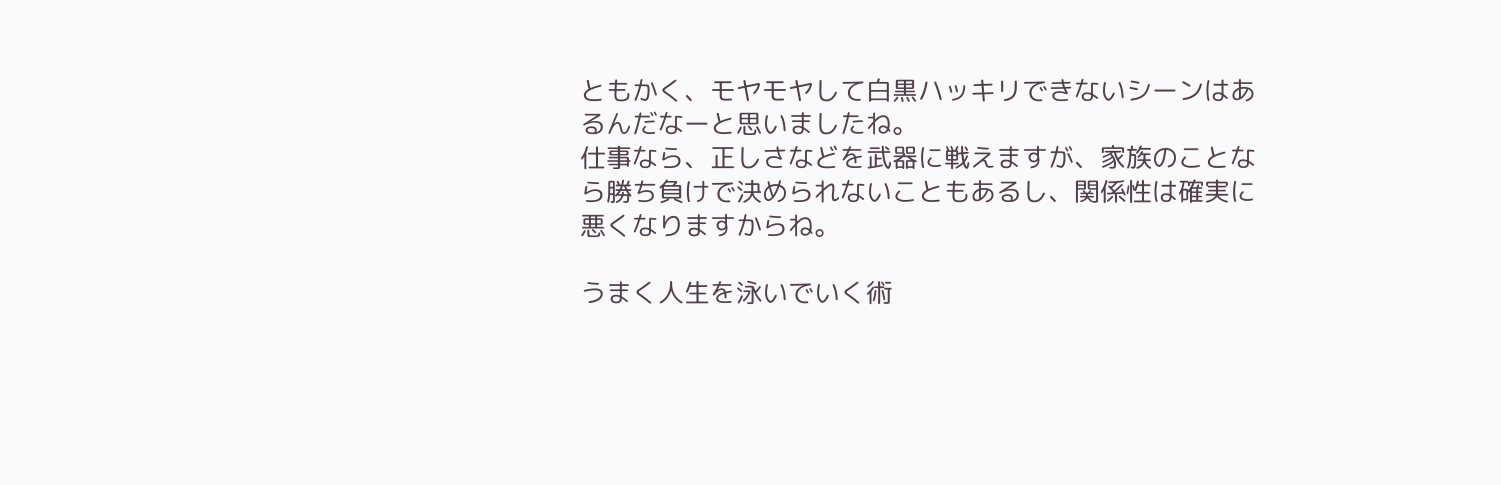ともかく、モヤモヤして白黒ハッキリできないシーンはあるんだなーと思いましたね。
仕事なら、正しさなどを武器に戦えますが、家族のことなら勝ち負けで決められないこともあるし、関係性は確実に悪くなりますからね。

うまく人生を泳いでいく術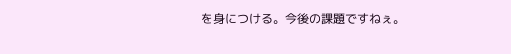を身につける。今後の課題ですねぇ。